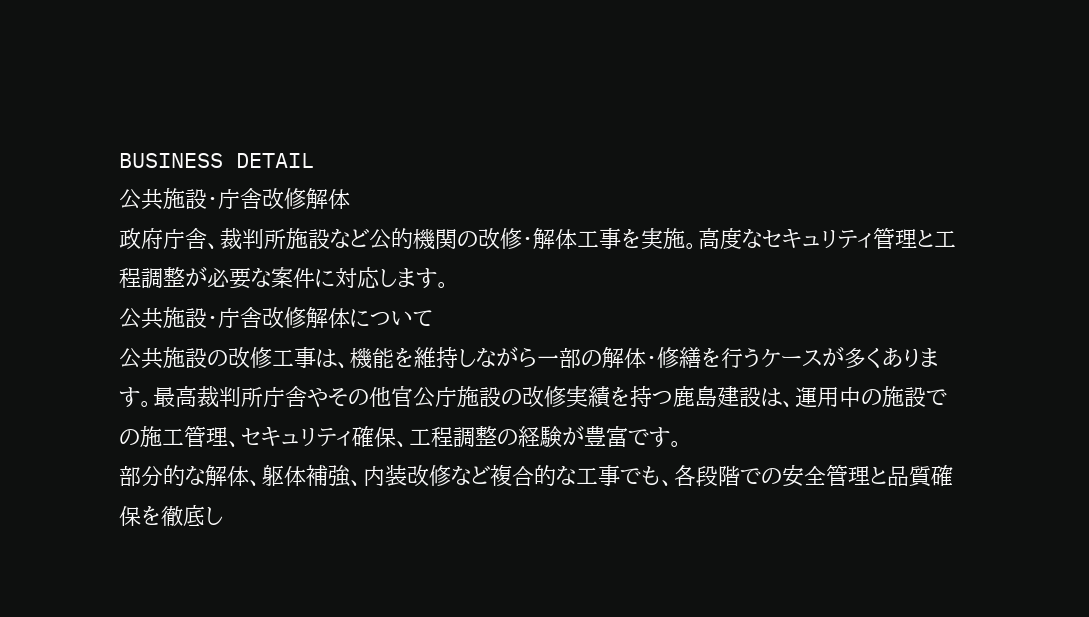BUSINESS DETAIL
公共施設・庁舎改修解体
政府庁舎、裁判所施設など公的機関の改修・解体工事を実施。高度なセキュリティ管理と工程調整が必要な案件に対応します。
公共施設・庁舎改修解体について
公共施設の改修工事は、機能を維持しながら一部の解体・修繕を行うケースが多くあります。最高裁判所庁舎やその他官公庁施設の改修実績を持つ鹿島建設は、運用中の施設での施工管理、セキュリティ確保、工程調整の経験が豊富です。
部分的な解体、躯体補強、内装改修など複合的な工事でも、各段階での安全管理と品質確保を徹底し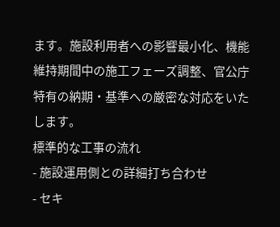ます。施設利用者への影響最小化、機能維持期間中の施工フェーズ調整、官公庁特有の納期・基準への厳密な対応をいたします。
標準的な工事の流れ
- 施設運用側との詳細打ち合わせ
- セキ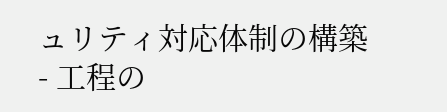ュリティ対応体制の構築
- 工程の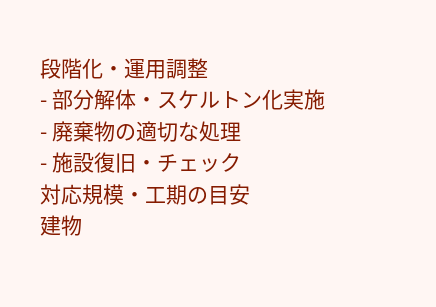段階化・運用調整
- 部分解体・スケルトン化実施
- 廃棄物の適切な処理
- 施設復旧・チェック
対応規模・工期の目安
建物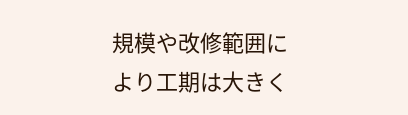規模や改修範囲により工期は大きく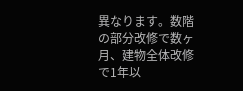異なります。数階の部分改修で数ヶ月、建物全体改修で1年以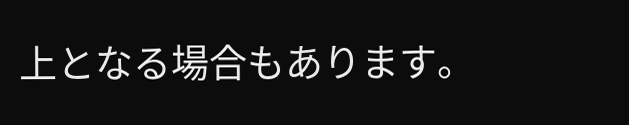上となる場合もあります。